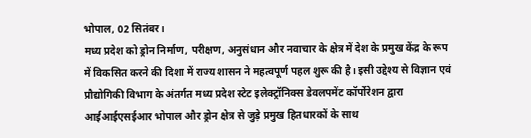भोपाल, 02 सितंबर।
मध्य प्रदेश को ड्रोन निर्माण, परीक्षण, अनुसंधान और नवाचार के क्षेत्र में देश के प्रमुख केंद्र के रूप में विकसित करने की दिशा में राज्य शासन ने महत्वपूर्ण पहल शुरू की है। इसी उद्देश्य से विज्ञान एवं प्रौद्योगिकी विभाग के अंतर्गत मध्य प्रदेश स्टेट इलेक्ट्रॉनिक्स डेवलपमेंट कॉर्पोरेशन द्वारा आईआईएसईआर भोपाल और ड्रोन क्षेत्र से जुड़े प्रमुख हितधारकों के साथ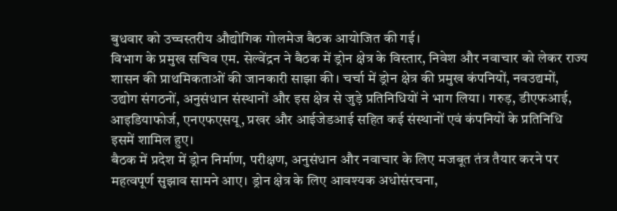बुधवार को उच्चस्तरीय औद्योगिक गोलमेज बैठक आयोजित की गई।
विभाग के प्रमुख सचिव एम. सेल्वेंद्रन ने बैठक में ड्रोन क्षेत्र के विस्तार, निवेश और नवाचार को लेकर राज्य शासन की प्राथमिकताओं की जानकारी साझा की। चर्चा में ड्रोन क्षेत्र की प्रमुख कंपनियों, नवउद्यमों, उद्योग संगठनों, अनुसंधान संस्थानों और इस क्षेत्र से जुड़े प्रतिनिधियों ने भाग लिया। गरुड़, डीएफआई, आइडियाफोर्ज, एनएफएसयू, प्रखर और आईजेडआई सहित कई संस्थानों एवं कंपनियों के प्रतिनिधि इसमें शामिल हुए।
बैठक में प्रदेश में ड्रोन निर्माण, परीक्षण, अनुसंधान और नवाचार के लिए मजबूत तंत्र तैयार करने पर महत्वपूर्ण सुझाव सामने आए। ड्रोन क्षेत्र के लिए आवश्यक अधोसंरचना,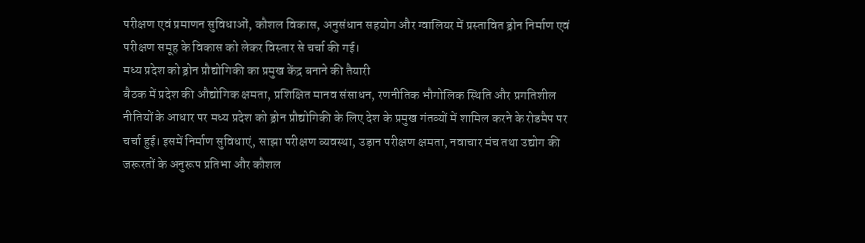परीक्षण एवं प्रमाणन सुविधाओं, कौशल विकास, अनुसंधान सहयोग और ग्वालियर में प्रस्तावित ड्रोन निर्माण एवं परीक्षण समूह के विकास को लेकर विस्तार से चर्चा की गई।
मध्य प्रदेश को ड्रोन प्रौद्योगिकी का प्रमुख केंद्र बनाने की तैयारी
बैठक में प्रदेश की औद्योगिक क्षमता, प्रशिक्षित मानव संसाधन, रणनीतिक भौगोलिक स्थिति और प्रगतिशील नीतियों के आधार पर मध्य प्रदेश को ड्रोन प्रौद्योगिकी के लिए देश के प्रमुख गंतव्यों में शामिल करने के रोडमैप पर चर्चा हुई। इसमें निर्माण सुविधाएं, साझा परीक्षण व्यवस्था, उड़ान परीक्षण क्षमता, नवाचार मंच तथा उद्योग की जरूरतों के अनुरूप प्रतिभा और कौशल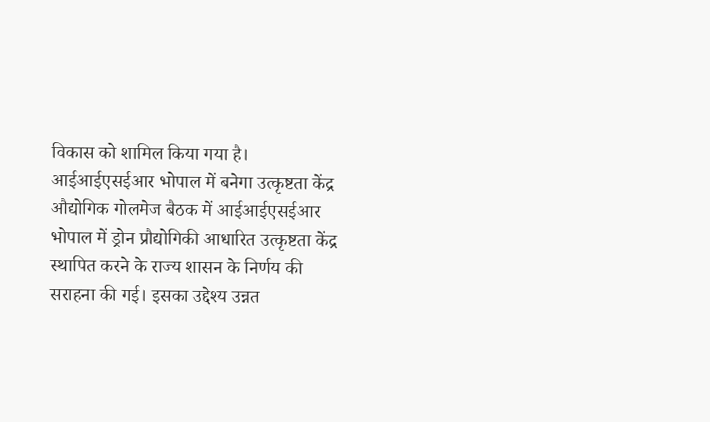विकास को शामिल किया गया है।
आईआईएसईआर भोपाल में बनेगा उत्कृष्टता केंद्र
औद्योगिक गोलमेज बैठक में आईआईएसईआर भोपाल में ड्रोन प्रौद्योगिकी आधारित उत्कृष्टता केंद्र स्थापित करने के राज्य शासन के निर्णय की सराहना की गई। इसका उद्देश्य उन्नत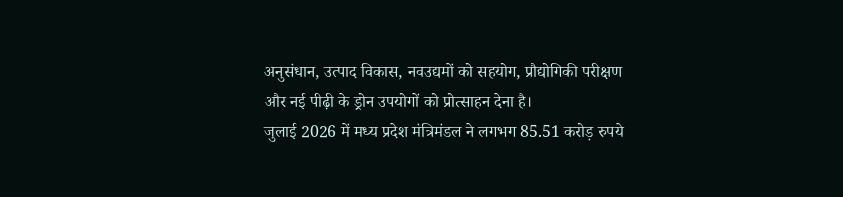अनुसंधान, उत्पाद विकास, नवउद्यमों को सहयोग, प्रौद्योगिकी परीक्षण और नई पीढ़ी के ड्रोन उपयोगों को प्रोत्साहन देना है।
जुलाई 2026 में मध्य प्रदेश मंत्रिमंडल ने लगभग 85.51 करोड़ रुपये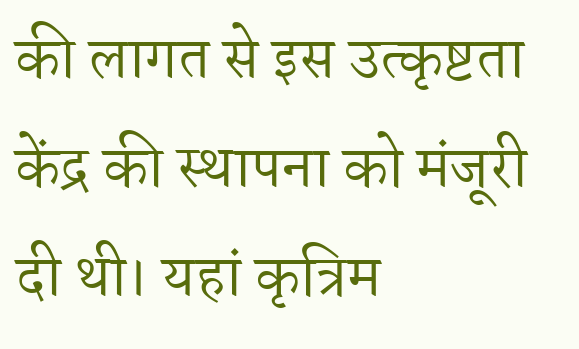की लागत से इस उत्कृष्टता केंद्र की स्थापना को मंजूरी दी थी। यहां कृत्रिम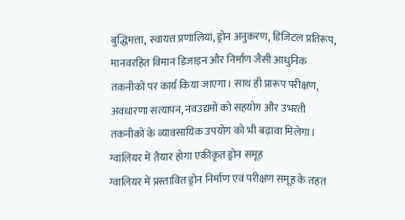बुद्धिमत्ता, स्वायत्त प्रणालियां, ड्रोन अनुकरण, डिजिटल प्रतिरूप, मानवरहित विमान डिजाइन और निर्माण जैसी आधुनिक तकनीकों पर कार्य किया जाएगा। साथ ही प्रारूप परीक्षण, अवधारणा सत्यापन, नवउद्यमों को सहयोग और उभरती तकनीकों के व्यावसायिक उपयोग को भी बढ़ावा मिलेगा।
ग्वालियर में तैयार होगा एकीकृत ड्रोन समूह
ग्वालियर में प्रस्तावित ड्रोन निर्माण एवं परीक्षण समूह के तहत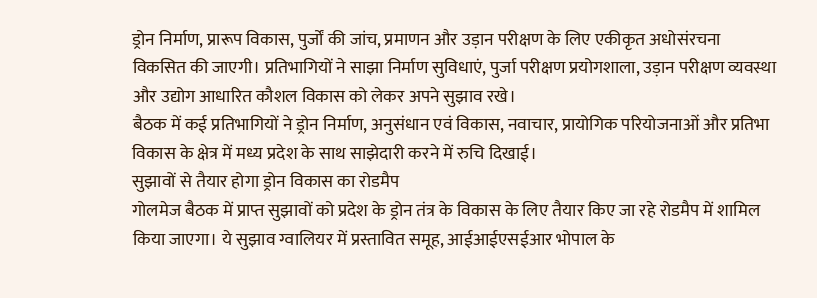ड्रोन निर्माण, प्रारूप विकास, पुर्जों की जांच, प्रमाणन और उड़ान परीक्षण के लिए एकीकृत अधोसंरचना विकसित की जाएगी। प्रतिभागियों ने साझा निर्माण सुविधाएं, पुर्जा परीक्षण प्रयोगशाला, उड़ान परीक्षण व्यवस्था और उद्योग आधारित कौशल विकास को लेकर अपने सुझाव रखे।
बैठक में कई प्रतिभागियों ने ड्रोन निर्माण, अनुसंधान एवं विकास, नवाचार, प्रायोगिक परियोजनाओं और प्रतिभा विकास के क्षेत्र में मध्य प्रदेश के साथ साझेदारी करने में रुचि दिखाई।
सुझावों से तैयार होगा ड्रोन विकास का रोडमैप
गोलमेज बैठक में प्राप्त सुझावों को प्रदेश के ड्रोन तंत्र के विकास के लिए तैयार किए जा रहे रोडमैप में शामिल किया जाएगा। ये सुझाव ग्वालियर में प्रस्तावित समूह, आईआईएसईआर भोपाल के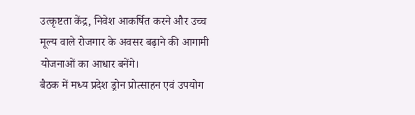उत्कृष्टता केंद्र, निवेश आकर्षित करने और उच्च मूल्य वाले रोजगार के अवसर बढ़ाने की आगामी योजनाओं का आधार बनेंगे।
बैठक में मध्य प्रदेश ड्रोन प्रोत्साहन एवं उपयोग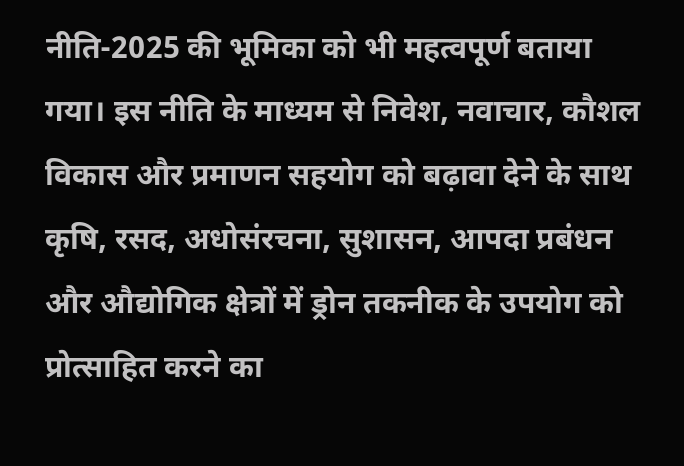नीति-2025 की भूमिका को भी महत्वपूर्ण बताया गया। इस नीति के माध्यम से निवेश, नवाचार, कौशल विकास और प्रमाणन सहयोग को बढ़ावा देने के साथ कृषि, रसद, अधोसंरचना, सुशासन, आपदा प्रबंधन और औद्योगिक क्षेत्रों में ड्रोन तकनीक के उपयोग को प्रोत्साहित करने का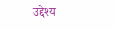उद्देश्य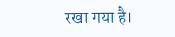रखा गया है।